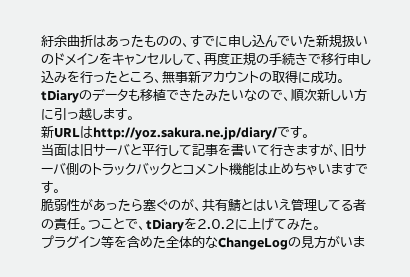紆余曲折はあったものの、すでに申し込んでいた新規扱いのドメインをキャンセルして、再度正規の手続きで移行申し込みを行ったところ、無事新アカウントの取得に成功。
tDiaryのデータも移植できたみたいなので、順次新しい方に引っ越します。
新URLはhttp://yoz.sakura.ne.jp/diary/です。
当面は旧サーバと平行して記事を書いて行きますが、旧サーバ側のトラックバックとコメント機能は止めちゃいますです。
脆弱性があったら塞ぐのが、共有鯖とはいえ管理してる者の責任。つことで、tDiaryを2.0.2に上げてみた。
プラグイン等を含めた全体的なChangeLogの見方がいま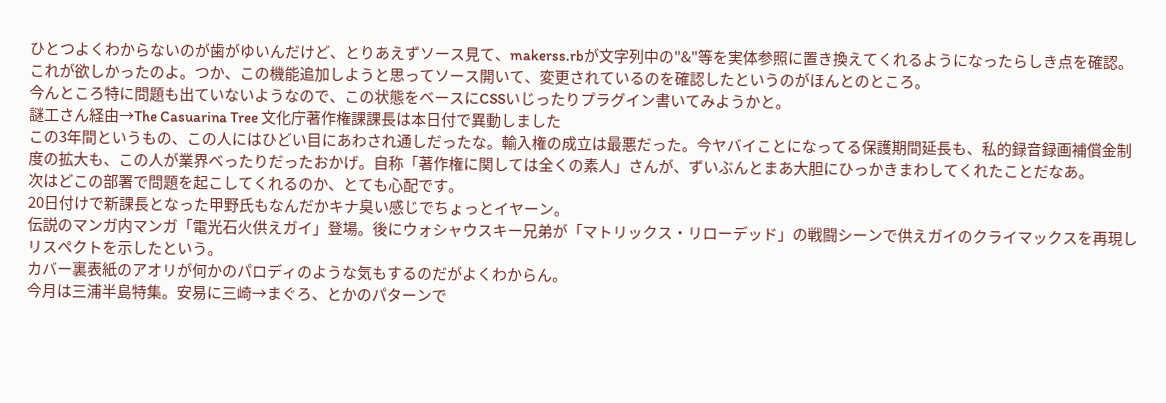ひとつよくわからないのが歯がゆいんだけど、とりあえずソース見て、makerss.rbが文字列中の"&"等を実体参照に置き換えてくれるようになったらしき点を確認。これが欲しかったのよ。つか、この機能追加しようと思ってソース開いて、変更されているのを確認したというのがほんとのところ。
今んところ特に問題も出ていないようなので、この状態をベースにCSSいじったりプラグイン書いてみようかと。
謎工さん経由→The Casuarina Tree 文化庁著作権課課長は本日付で異動しました
この3年間というもの、この人にはひどい目にあわされ通しだったな。輸入権の成立は最悪だった。今ヤバイことになってる保護期間延長も、私的録音録画補償金制度の拡大も、この人が業界べったりだったおかげ。自称「著作権に関しては全くの素人」さんが、ずいぶんとまあ大胆にひっかきまわしてくれたことだなあ。
次はどこの部署で問題を起こしてくれるのか、とても心配です。
20日付けで新課長となった甲野氏もなんだかキナ臭い感じでちょっとイヤーン。
伝説のマンガ内マンガ「電光石火供えガイ」登場。後にウォシャウスキー兄弟が「マトリックス・リローデッド」の戦闘シーンで供えガイのクライマックスを再現しリスペクトを示したという。
カバー裏表紙のアオリが何かのパロディのような気もするのだがよくわからん。
今月は三浦半島特集。安易に三崎→まぐろ、とかのパターンで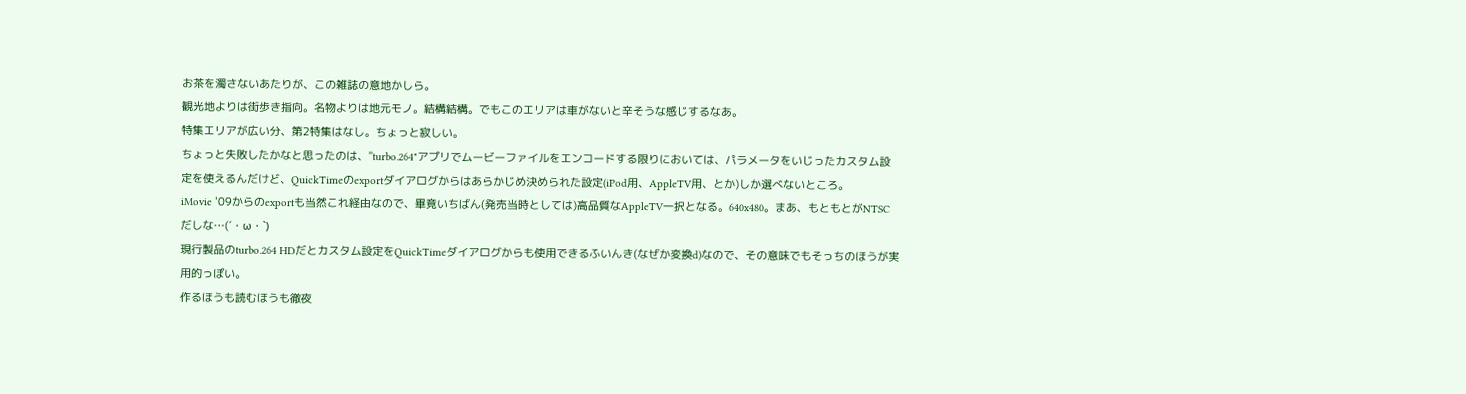お茶を濁さないあたりが、この雑誌の意地かしら。
観光地よりは街歩き指向。名物よりは地元モノ。結構結構。でもこのエリアは車がないと辛そうな感じするなあ。
特集エリアが広い分、第2特集はなし。ちょっと寂しい。
ちょっと失敗したかなと思ったのは、"turbo.264"アプリでムービーファイルをエンコードする限りにおいては、パラメータをいじったカスタム設定を使えるんだけど、QuickTimeのexportダイアログからはあらかじめ決められた設定(iPod用、AppleTV用、とか)しか選べないところ。
iMovie '09からのexportも当然これ経由なので、畢竟いちばん(発売当時としては)高品質なAppleTV一択となる。640x480。まあ、もともとがNTSCだしな…(´・ω・`)
現行製品のturbo.264 HDだとカスタム設定をQuickTimeダイアログからも使用できるふいんき(なぜか変換d)なので、その意味でもそっちのほうが実用的っぽい。
作るほうも読むほうも徹夜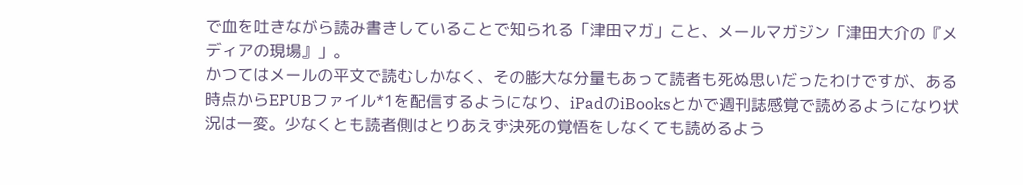で血を吐きながら読み書きしていることで知られる「津田マガ」こと、メールマガジン「津田大介の『メディアの現場』」。
かつてはメールの平文で読むしかなく、その膨大な分量もあって読者も死ぬ思いだったわけですが、ある時点からEPUBファイル*1を配信するようになり、iPadのiBooksとかで週刊誌感覚で読めるようになり状況は一変。少なくとも読者側はとりあえず決死の覚悟をしなくても読めるよう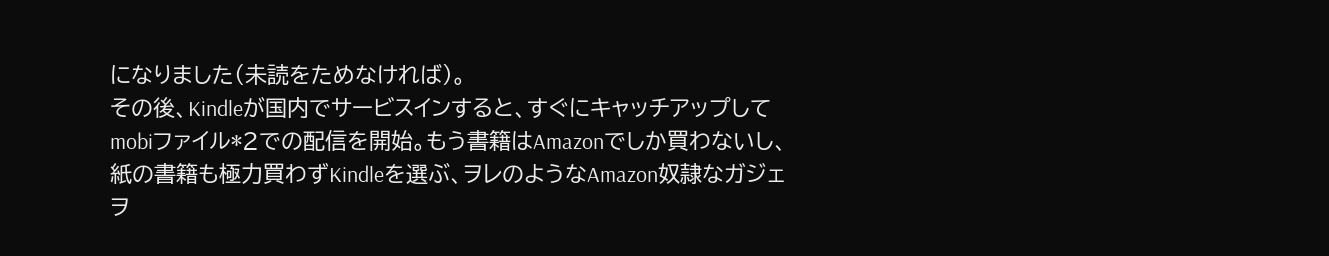になりました(未読をためなければ)。
その後、Kindleが国内でサービスインすると、すぐにキャッチアップしてmobiファイル*2での配信を開始。もう書籍はAmazonでしか買わないし、紙の書籍も極力買わずKindleを選ぶ、ヲレのようなAmazon奴隷なガジェヲ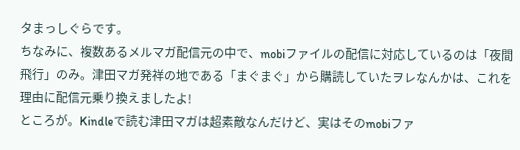タまっしぐらです。
ちなみに、複数あるメルマガ配信元の中で、mobiファイルの配信に対応しているのは「夜間飛行」のみ。津田マガ発祥の地である「まぐまぐ」から購読していたヲレなんかは、これを理由に配信元乗り換えましたよ!
ところが。Kindleで読む津田マガは超素敵なんだけど、実はそのmobiファ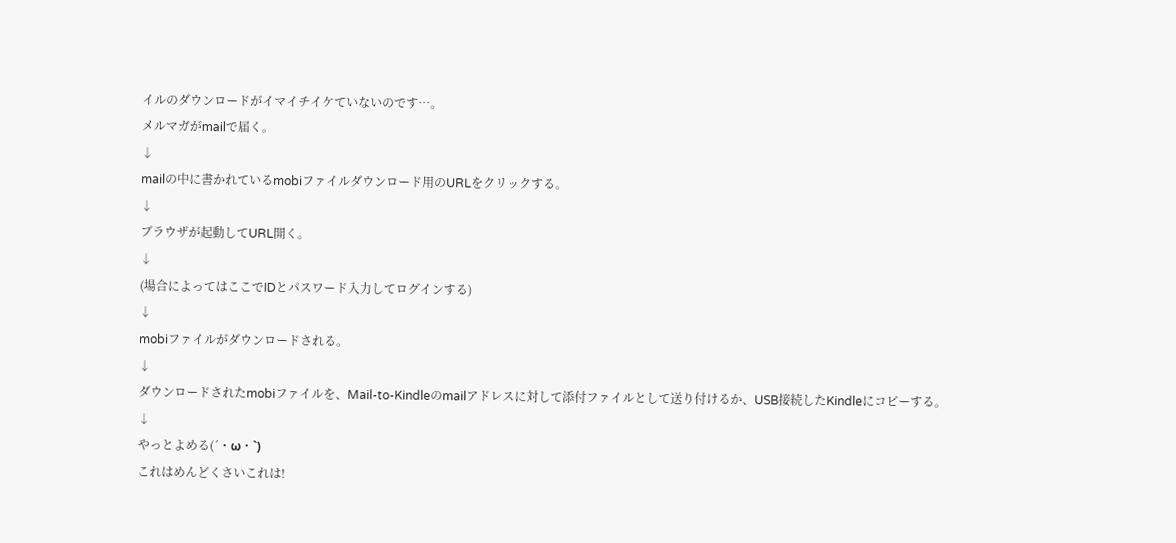イルのダウンロードがイマイチイケていないのです…。
メルマガがmailで届く。
↓
mailの中に書かれているmobiファイルダウンロード用のURLをクリックする。
↓
ブラウザが起動してURL開く。
↓
(場合によってはここでIDとパスワード入力してログインする)
↓
mobiファイルがダウンロードされる。
↓
ダウンロードされたmobiファイルを、Mail-to-Kindleのmailアドレスに対して添付ファイルとして送り付けるか、USB接続したKindleにコピーする。
↓
やっとよめる(´・ω・`)
これはめんどくさいこれは!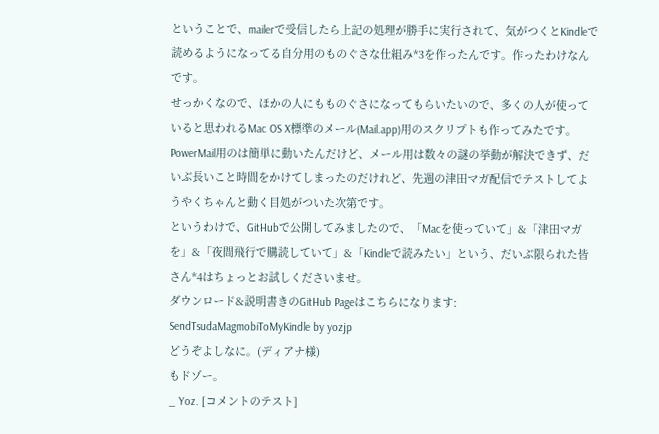ということで、mailerで受信したら上記の処理が勝手に実行されて、気がつくとKindleで読めるようになってる自分用のものぐさな仕組み*3を作ったんです。作ったわけなんです。
せっかくなので、ほかの人にもものぐさになってもらいたいので、多くの人が使っていると思われるMac OS X標準のメール(Mail.app)用のスクリプトも作ってみたです。
PowerMail用のは簡単に動いたんだけど、メール用は数々の謎の挙動が解決できず、だいぶ長いこと時間をかけてしまったのだけれど、先週の津田マガ配信でテストしてようやくちゃんと動く目処がついた次第です。
というわけで、GitHubで公開してみましたので、「Macを使っていて」&「津田マガを」&「夜間飛行で購読していて」&「Kindleで読みたい」という、だいぶ限られた皆さん*4はちょっとお試しくださいませ。
ダウンロード&説明書きのGitHub Pageはこちらになります:
SendTsudaMagmobiToMyKindle by yozjp
どうぞよしなに。(ディアナ様)
もドゾー。
_ Yoz. [コメントのテスト]